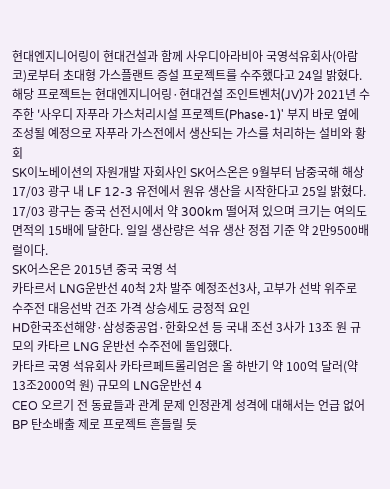현대엔지니어링이 현대건설과 함께 사우디아라비아 국영석유회사(아람코)로부터 초대형 가스플랜트 증설 프로젝트를 수주했다고 24일 밝혔다.
해당 프로젝트는 현대엔지니어링·현대건설 조인트벤처(JV)가 2021년 수주한 '사우디 자푸라 가스처리시설 프로젝트(Phase-1)' 부지 바로 옆에 조성될 예정으로 자푸라 가스전에서 생산되는 가스를 처리하는 설비와 황회
SK이노베이션의 자원개발 자회사인 SK어스온은 9월부터 남중국해 해상 17/03 광구 내 LF 12-3 유전에서 원유 생산을 시작한다고 25일 밝혔다.
17/03 광구는 중국 선전시에서 약 300km 떨어져 있으며 크기는 여의도 면적의 15배에 달한다. 일일 생산량은 석유 생산 정점 기준 약 2만9500배럴이다.
SK어스온은 2015년 중국 국영 석
카타르서 LNG운반선 40척 2차 발주 예정조선3사, 고부가 선박 위주로 수주전 대응선박 건조 가격 상승세도 긍정적 요인
HD한국조선해양·삼성중공업·한화오션 등 국내 조선 3사가 13조 원 규모의 카타르 LNG 운반선 수주전에 돌입했다.
카타르 국영 석유회사 카타르페트롤리엄은 올 하반기 약 100억 달러(약 13조2000억 원) 규모의 LNG운반선 4
CEO 오르기 전 동료들과 관계 문제 인정관계 성격에 대해서는 언급 없어BP 탄소배출 제로 프로젝트 흔들릴 듯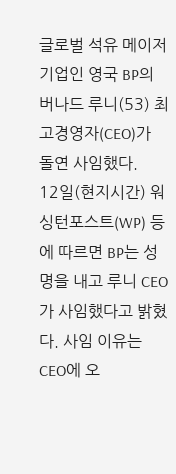글로벌 석유 메이저 기업인 영국 BP의 버나드 루니(53) 최고경영자(CEO)가 돌연 사임했다.
12일(현지시간) 워싱턴포스트(WP) 등에 따르면 BP는 성명을 내고 루니 CEO가 사임했다고 밝혔다. 사임 이유는 CEO에 오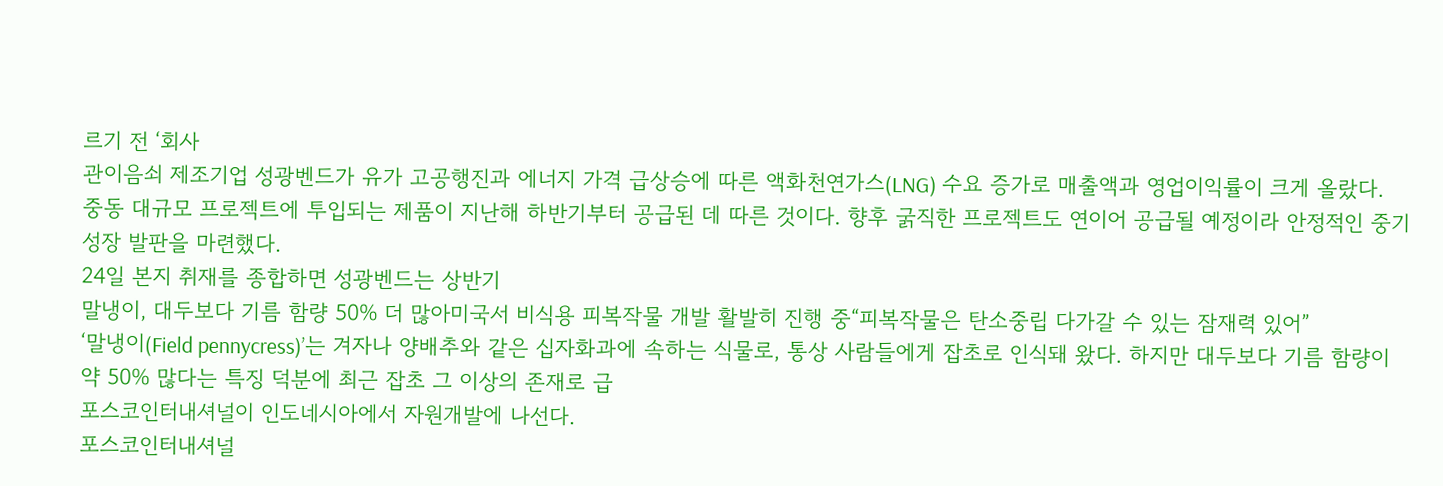르기 전 ‘회사
관이음쇠 제조기업 성광벤드가 유가 고공행진과 에너지 가격 급상승에 따른 액화천연가스(LNG) 수요 증가로 매출액과 영업이익률이 크게 올랐다. 중동 대규모 프로젝트에 투입되는 제품이 지난해 하반기부터 공급된 데 따른 것이다. 향후 굵직한 프로젝트도 연이어 공급될 예정이라 안정적인 중기 성장 발판을 마련했다.
24일 본지 취재를 종합하면 성광벤드는 상반기
말냉이, 대두보다 기름 함량 50% 더 많아미국서 비식용 피복작물 개발 활발히 진행 중“피복작물은 탄소중립 다가갈 수 있는 잠재력 있어”
‘말냉이(Field pennycress)’는 겨자나 양배추와 같은 십자화과에 속하는 식물로, 통상 사람들에게 잡초로 인식돼 왔다. 하지만 대두보다 기름 함량이 약 50% 많다는 특징 덕분에 최근 잡초 그 이상의 존재로 급
포스코인터내셔널이 인도네시아에서 자원개발에 나선다.
포스코인터내셔널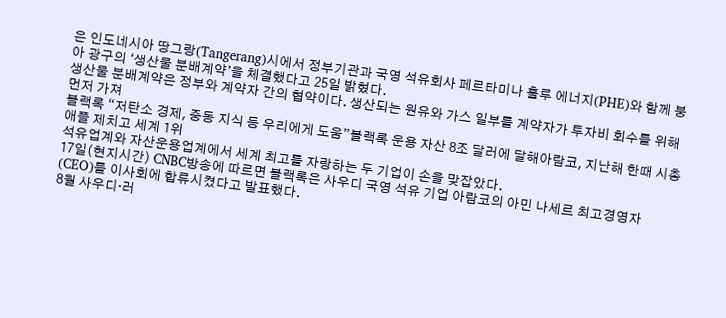은 인도네시아 땅그랑(Tangerang)시에서 정부기관과 국영 석유회사 페르타미나 훌루 에너지(PHE)와 함께 붕아 광구의 ‘생산물 분배계약’을 체결했다고 25일 밝혔다.
생산물 분배계약은 정부와 계약자 간의 협약이다. 생산되는 원유와 가스 일부를 계약자가 투자비 회수를 위해 먼저 가져
블랙록 “저탄소 경제, 중동 지식 등 우리에게 도움”블랙록 운용 자산 8조 달러에 달해아람코, 지난해 한때 시총 애플 제치고 세계 1위
석유업계와 자산운용업계에서 세계 최고를 자랑하는 두 기업이 손을 맞잡았다.
17일(현지시간) CNBC방송에 따르면 블랙록은 사우디 국영 석유 기업 아람코의 아민 나세르 최고경영자(CEO)를 이사회에 합류시켰다고 발표했다.
8월 사우디·러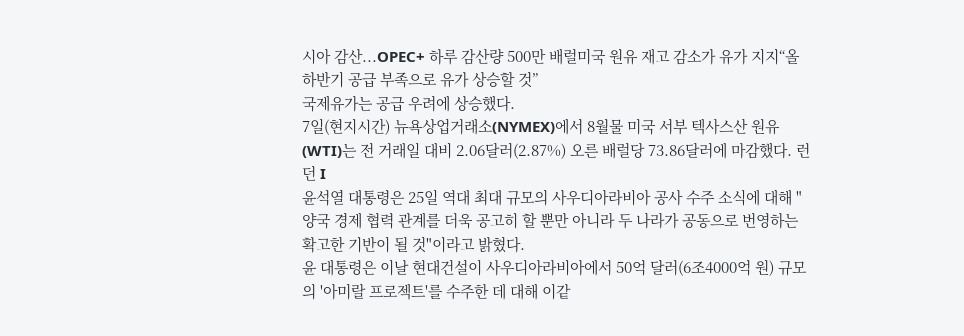시아 감산...OPEC+ 하루 감산량 500만 배럴미국 원유 재고 감소가 유가 지지“올 하반기 공급 부족으로 유가 상승할 것”
국제유가는 공급 우려에 상승했다.
7일(현지시간) 뉴욕상업거래소(NYMEX)에서 8월물 미국 서부 텍사스산 원유(WTI)는 전 거래일 대비 2.06달러(2.87%) 오른 배럴당 73.86달러에 마감했다. 런던 I
윤석열 대통령은 25일 역대 최대 규모의 사우디아라비아 공사 수주 소식에 대해 "양국 경제 협력 관계를 더욱 공고히 할 뿐만 아니라 두 나라가 공동으로 번영하는 확고한 기반이 될 것"이라고 밝혔다.
윤 대통령은 이날 현대건설이 사우디아라비아에서 50억 달러(6조4000억 원) 규모의 '아미랄 프로젝트'를 수주한 데 대해 이같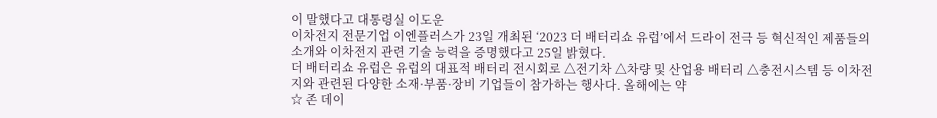이 말했다고 대통령실 이도운
이차전지 전문기업 이엔플러스가 23일 개최된 ‘2023 더 배터리쇼 유럽’에서 드라이 전극 등 혁신적인 제품들의 소개와 이차전지 관련 기술 능력을 증명했다고 25일 밝혔다.
더 배터리쇼 유럽은 유럽의 대표적 배터리 전시회로 △전기차 △차량 및 산업용 배터리 △충전시스템 등 이차전지와 관련된 다양한 소재·부품·장비 기업들이 참가하는 행사다. 올해에는 약
☆ 존 데이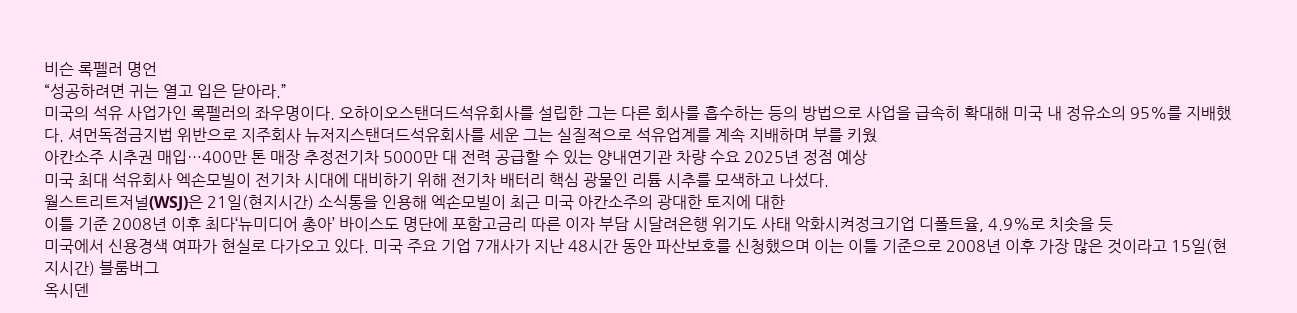비슨 록펠러 명언
“성공하려면 귀는 열고 입은 닫아라.”
미국의 석유 사업가인 록펠러의 좌우명이다. 오하이오스탠더드석유회사를 설립한 그는 다른 회사를 흡수하는 등의 방법으로 사업을 급속히 확대해 미국 내 정유소의 95%를 지배했다. 셔먼독점금지법 위반으로 지주회사 뉴저지스탠더드석유회사를 세운 그는 실질적으로 석유업계를 계속 지배하며 부를 키웠
아칸소주 시추권 매입…400만 톤 매장 추정전기차 5000만 대 전력 공급할 수 있는 양내연기관 차량 수요 2025년 정점 예상
미국 최대 석유회사 엑손모빌이 전기차 시대에 대비하기 위해 전기차 배터리 핵심 광물인 리튬 시추를 모색하고 나섰다.
월스트리트저널(WSJ)은 21일(현지시간) 소식통을 인용해 엑손모빌이 최근 미국 아칸소주의 광대한 토지에 대한
이틀 기준 2008년 이후 최다‘뉴미디어 총아’ 바이스도 명단에 포함고금리 따른 이자 부담 시달려은행 위기도 사태 악화시켜정크기업 디폴트율, 4.9%로 치솟을 듯
미국에서 신용경색 여파가 현실로 다가오고 있다. 미국 주요 기업 7개사가 지난 48시간 동안 파산보호를 신청했으며 이는 이틀 기준으로 2008년 이후 가장 많은 것이라고 15일(현지시간) 블룸버그
옥시덴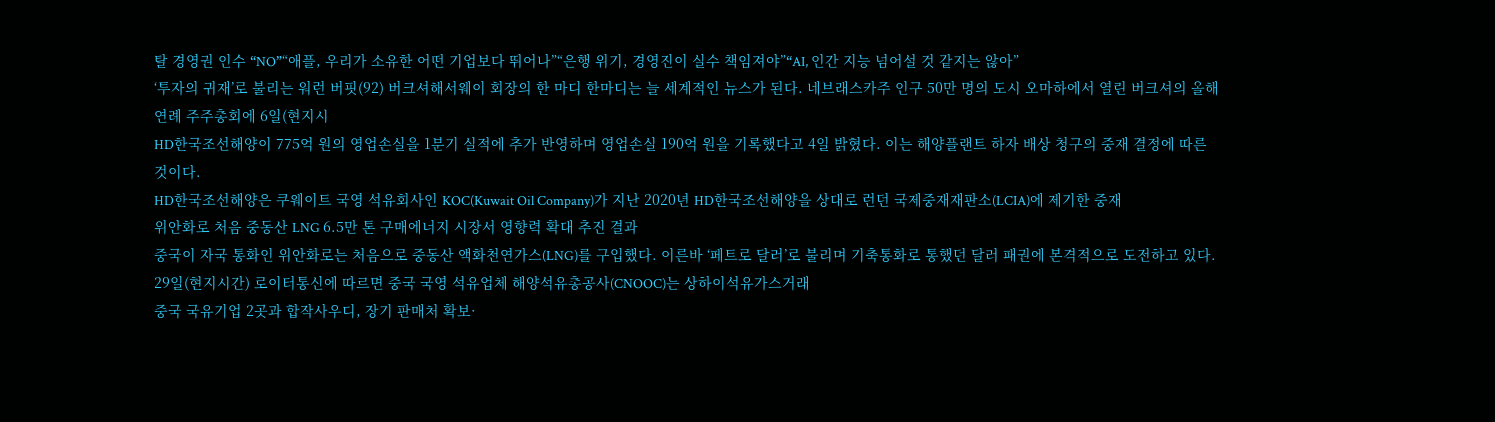탈 경영권 인수 “NO”“애플, 우리가 소유한 어떤 기업보다 뛰어나”“은행 위기, 경영진이 실수 책임져야”“AI, 인간 지능 넘어설 것 같지는 않아”
‘투자의 귀재’로 불리는 워런 버핏(92) 버크셔해서웨이 회장의 한 마디 한마디는 늘 세계적인 뉴스가 된다. 네브래스카주 인구 50만 명의 도시 오마하에서 열린 버크셔의 올해 연례 주주총회에 6일(현지시
HD한국조선해양이 775억 원의 영업손실을 1분기 실적에 추가 반영하며 영업손실 190억 원을 기록했다고 4일 밝혔다. 이는 해양플랜트 하자 배상 청구의 중재 결정에 따른 것이다.
HD한국조선해양은 쿠웨이트 국영 석유회사인 KOC(Kuwait Oil Company)가 지난 2020년 HD한국조선해양을 상대로 런던 국제중재재판소(LCIA)에 제기한 중재
위안화로 처음 중동산 LNG 6.5만 톤 구매에너지 시장서 영향력 확대 추진 결과
중국이 자국 통화인 위안화로는 처음으로 중동산 액화천연가스(LNG)를 구입했다. 이른바 ‘페트로 달러’로 불리며 기축통화로 통했던 달러 패권에 본격적으로 도전하고 있다.
29일(현지시간) 로이터통신에 따르면 중국 국영 석유업체 해양석유총공사(CNOOC)는 상하이석유가스거래
중국 국유기업 2곳과 합작사우디, 장기 판매처 확보·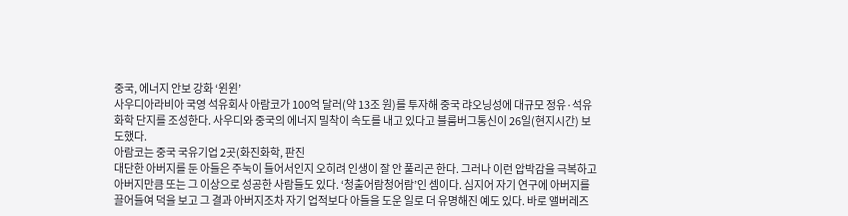중국, 에너지 안보 강화 ‘윈윈’
사우디아라비아 국영 석유회사 아람코가 100억 달러(약 13조 원)를 투자해 중국 랴오닝성에 대규모 정유·석유화학 단지를 조성한다. 사우디와 중국의 에너지 밀착이 속도를 내고 있다고 블룸버그통신이 26일(현지시간) 보도했다.
아람코는 중국 국유기업 2곳(화진화학, 판진
대단한 아버지를 둔 아들은 주눅이 들어서인지 오히려 인생이 잘 안 풀리곤 한다. 그러나 이런 압박감을 극복하고 아버지만큼 또는 그 이상으로 성공한 사람들도 있다. ‘청출어람청어람’인 셈이다. 심지어 자기 연구에 아버지를 끌어들여 덕을 보고 그 결과 아버지조차 자기 업적보다 아들을 도운 일로 더 유명해진 예도 있다. 바로 앨버레즈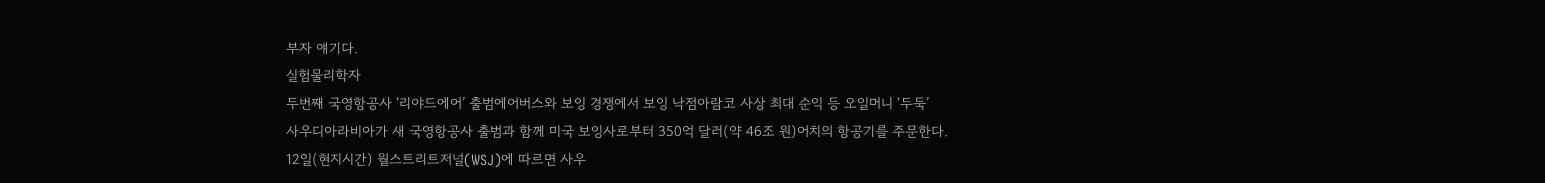부자 얘기다.
실험물리학자
두번째 국영항공사 ‘리야드에어’ 출범에어버스와 보잉 경쟁에서 보잉 낙점아람코 사상 최대 순익 등 오일머니 ‘두둑’
사우디아라비아가 새 국영항공사 출범과 함께 미국 보잉사로부터 350억 달러(약 46조 원)어치의 항공기를 주문한다.
12일(현지시간) 월스트리트저널(WSJ)에 따르면 사우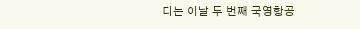디는 이날 두 번째 국영항공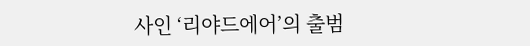사인 ‘리야드에어’의 출범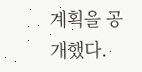계획을 공개했다.